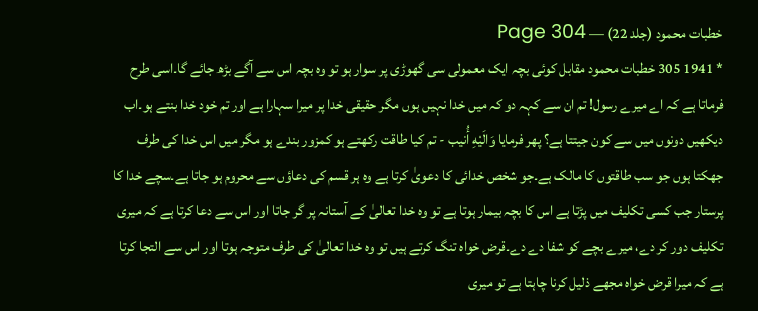خطبات محمود (جلد 22) — Page 304
* 1941 305 خطبات محمود مقابل کوئی بچہ ایک معمولی سی گھوڑی پر سوار ہو تو وہ بچہ اس سے آگے بڑھ جائے گا۔اسی طرح فرماتا ہے کہ اے میرے رسول! تم ان سے کہہ دو کہ میں خدا نہیں ہوں مگر حقیقی خدا پر میرا سہارا ہے اور تم خود خدا بنتے ہو۔اب دیکھیں دونوں میں سے کون جیتتا ہے؟ پھر فرمایا وَالَيْهِ أُنيب - تم کیا طاقت رکھتے ہو کمزور بندے ہو مگر میں اس خدا کی طرف جھکتا ہوں جو سب طاقتوں کا مالک ہے۔جو شخص خدائی کا دعویٰ کرتا ہے وہ ہر قسم کی دعاؤں سے محروم ہو جاتا ہے۔سچے خدا کا پرستار جب کسی تکلیف میں پڑتا ہے اس کا بچہ بیمار ہوتا ہے تو وہ خدا تعالیٰ کے آستانہ پر گر جاتا اور اس سے دعا کرتا ہے کہ میری تکلیف دور کر دے، میرے بچے کو شفا دے دے۔قرض خواہ تنگ کرتے ہیں تو وہ خدا تعالیٰ کی طرف متوجہ ہوتا اور اس سے التجا کرتا ہے کہ میرا قرض خواہ مجھے ذلیل کرنا چاہتا ہے تو میری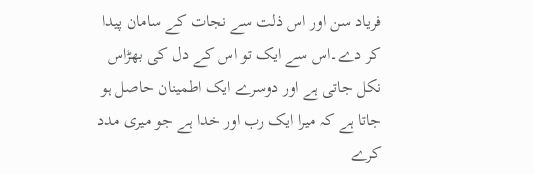فریاد سن اور اس ذلت سے نجات کے سامان پیدا کر دے۔اس سے ایک تو اس کے دل کی بھڑاس نکل جاتی ہے اور دوسرے ایک اطمینان حاصل ہو جاتا ہے کہ میرا ایک رب اور خدا ہے جو میری مدد کرے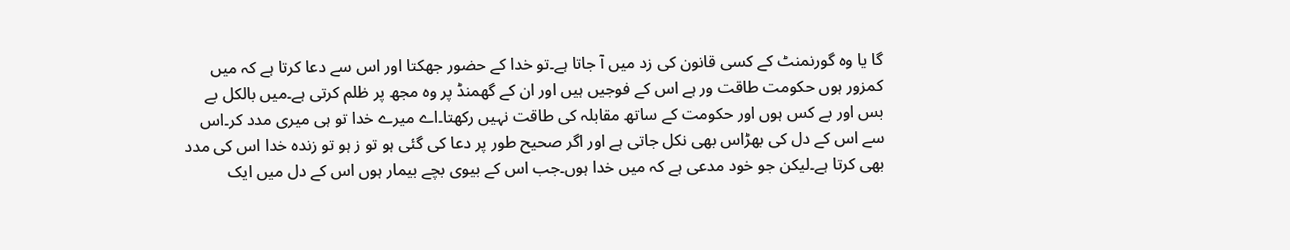گا یا وہ گورنمنٹ کے کسی قانون کی زد میں آ جاتا ہے۔تو خدا کے حضور جھکتا اور اس سے دعا کرتا ہے کہ میں کمزور ہوں حکومت طاقت ور ہے اس کے فوجیں ہیں اور ان کے گھمنڈ پر وہ مجھ پر ظلم کرتی ہے۔میں بالکل بے بس اور بے کس ہوں اور حکومت کے ساتھ مقابلہ کی طاقت نہیں رکھتا۔اے میرے خدا تو ہی میری مدد کر۔اس سے اس کے دل کی بھڑاس بھی نکل جاتی ہے اور اگر صحیح طور پر دعا کی گئی ہو تو ز ہو تو زندہ خدا اس کی مدد بھی کرتا ہے۔لیکن جو خود مدعی ہے کہ میں خدا ہوں۔جب اس کے بیوی بچے بیمار ہوں اس کے دل میں ایک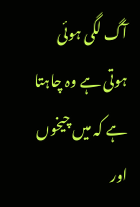آگ لگی ہوئی ہوتی ہے وہ چاہتا ہے کہ میں چیخوں اور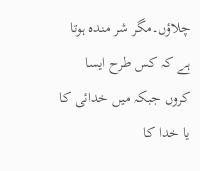چلاؤں۔مگر شر مندہ ہوتا ہے کہ کس طرح ایسا کروں جبکہ میں خدائی کا یا خدا کا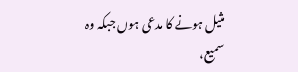مثیل ہونے کا مدعی ہوں جبکہ وہ سمیع،